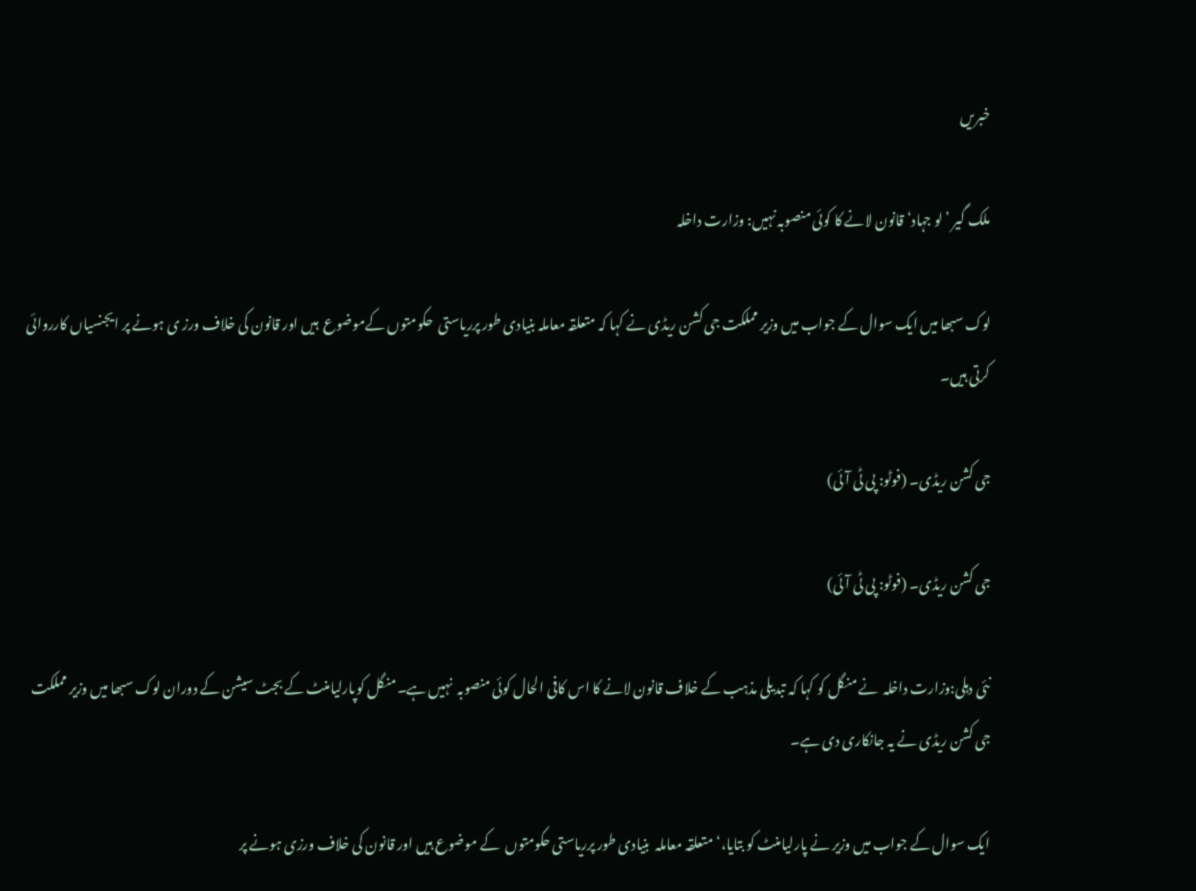خبریں

ملک گیر ’لو جہاد‘ قانون لانے کا کوئی منصوبہ نہیں: وزارت داخلہ

لوک سبھا میں ایک سوال کے جواب میں وزیر مملکت جی کشن ریڈی نے کہا کہ متعلقہ معاملہ بنیادی طور پرریاستی  حکومتوں کےموضوع  ہیں اور قانون کی خلاف ورز ی ہونے پر ایجنسیاں کارروائی کرتی ہیں۔

جی کشن ریڈی۔ (فوٹو: پی ٹی آئی)

جی کشن ریڈی۔ (فوٹو: پی ٹی آئی)

نئی دہلی:وزارت داخلہ  نے منگل کو کہا کہ تبدیلی مذہب کے خلاف قانون لانے کا اس کافی الحال کوئی منصوبہ  نہیں ہے۔منگل کوپارلیامنٹ کے بجٹ سیشن کے دوران لوک سبھا میں وزیر مملکت جی کشن ریڈی نے یہ جانکاری دی ہے۔

ایک سوال کے جواب میں وزیر نے پارلیامنٹ کو بتایا،‘متعلقہ معاملہ  بنیادی طور پرریاستی حکومتوں  کے موضوع ہیں اور قانون کی خلاف ورزی ہونے پر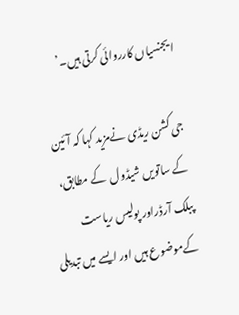ایجنسیاں کارروائی کرتی ہیں۔’

جی کشن ریڈی نےمزید کہا کہ آئین  کے ساتویں شیڈول  کے مطابق، پبلک آرڈراور پولیس ریاست کےموضوع ہیں اور ایسے میں تبدیلی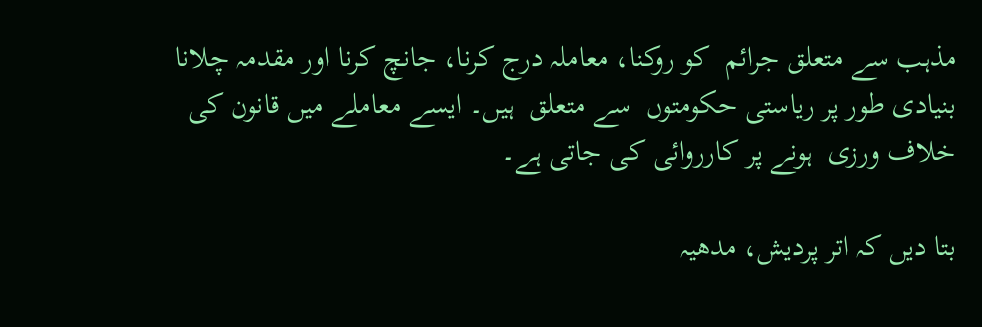مذہب سے متعلق جرائم  کو روکنا، معاملہ درج کرنا، جانچ کرنا اور مقدمہ چلانا بنیادی طور پر ریاستی حکومتوں  سے متعلق  ہیں۔ ایسے معاملے میں قانون کی خلاف ورزی  ہونے پر کارروائی کی جاتی ہے۔

بتا دیں کہ اتر پردیش، مدھیہ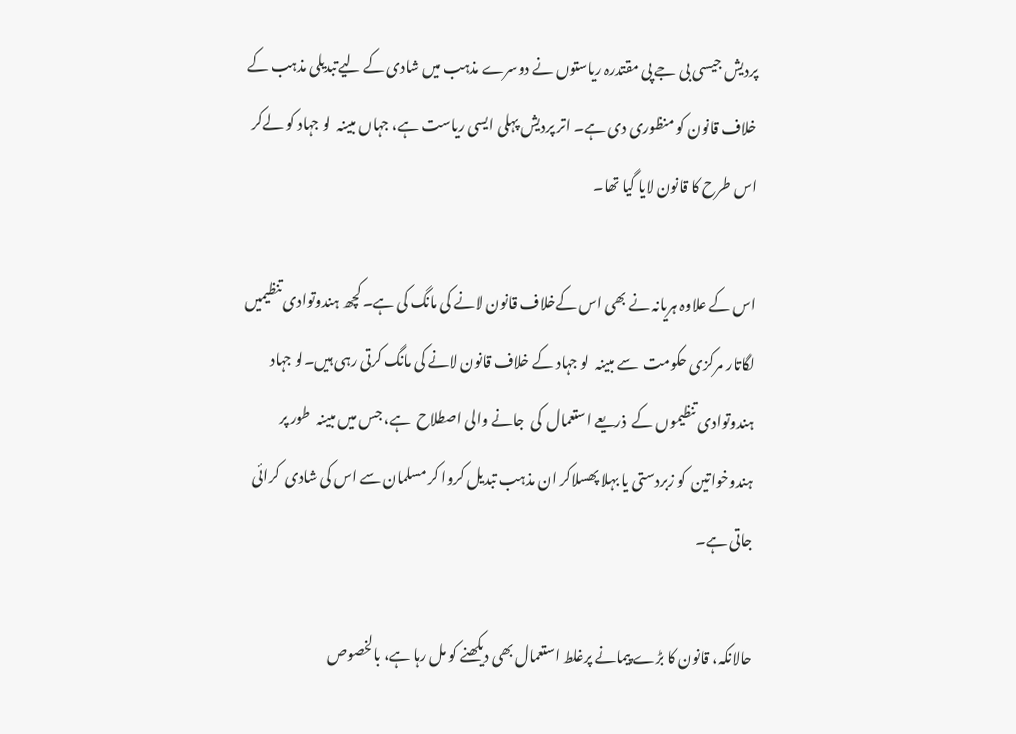پردیش جیسی بی جے پی مقتدرہ ریاستوں نے دوسرے مذہب میں شادی کے لیےتبدیلی مذہب کے خلاف قانون کو منظوری دی ہے۔ اتر پردیش پہلی ایسی ریاست ہے، جہاں مبینہ  لو جہاد کو لےکر اس طرح کا قانون لایا گیا تھا۔

اس کے علاوہ ہریانہ نے بھی اس کےخلاف قانون لانے کی مانگ کی ہے۔ کچھ ہندوتوادی تنظیمیں لگاتار مرکزی حکومت  سے مبینہ  لو جہاد کے خلاف قانون لانے کی مانگ کرتی رہی ہیں۔لو جہاد ہندوتوادی تنظیموں کے  ذریعے استعمال  کی  جانے والی اصطلاح  ہے، جس میں مبینہ  طور پر ہندوخواتین  کو زبردستی یا بہلا پھسلاکر ان مذہب تبدیل کروا کر مسلمان سے اس کی شادی  کرائی  جاتی ہے۔

حالانکہ، قانون کا بڑے پیمانے پرغلط استعمال بھی دیکھنے کو مل رہا ہے، بالخصوص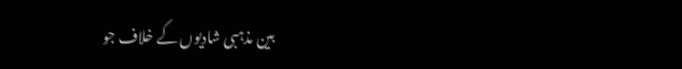بین مذہبی شادیوں کے خلاف جو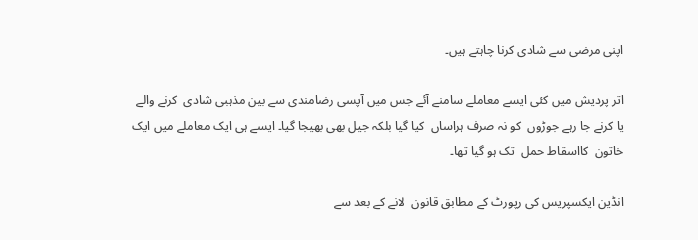اپنی مرضی سے شادی کرنا چاہتے ہیں۔

اتر پردیش میں کئی ایسے معاملے سامنے آئے جس میں آپسی رضامندی سے بین مذہبی شادی  کرنے والے یا کرنے جا رہے جوڑوں  کو نہ صرف ہراساں  کیا گیا بلکہ جیل بھی بھیجا گیا۔ ایسے ہی ایک معاملے میں ایک خاتون  کااسقاط حمل  تک ہو گیا تھا۔

انڈین ایکسپریس کی رپورٹ کے مطابق قانون  لانے کے بعد سے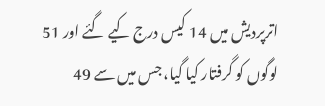اترپردیش میں 14 کیس درج کیے گئے اور 51 لوگوں کو گرفتار کیا گیا، جس میں سے 49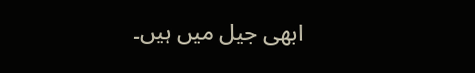ابھی جیل میں ہیں۔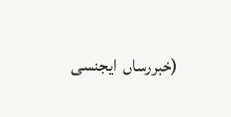(خبررساں  ایجنسی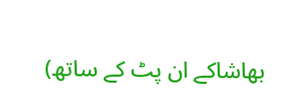بھاشاکے ان پٹ کے ساتھ)